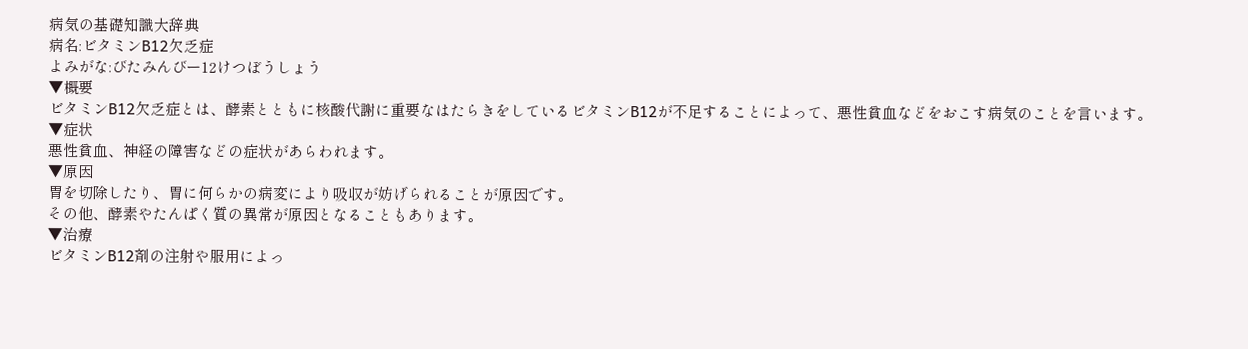病気の基礎知識大辞典
病名:ビタミンB12欠乏症
よみがな:びたみんびー12けつぼうしょう
▼概要
ビタミンB12欠乏症とは、酵素とともに核酸代謝に重要なはたらきをしているビタミンB12が不足することによって、悪性貧血などをおこす病気のことを言います。
▼症状
悪性貧血、神経の障害などの症状があらわれます。
▼原因
胃を切除したり、胃に何らかの病変により吸収が妨げられることが原因です。
その他、酵素やたんぱく質の異常が原因となることもあります。
▼治療
ビタミンB12剤の注射や服用によっ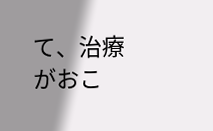て、治療がおこ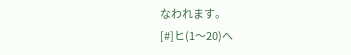なわれます。
[#]ヒ(1〜20)へ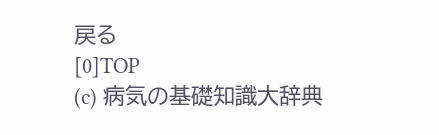戻る
[0]TOP
(c) 病気の基礎知識大辞典